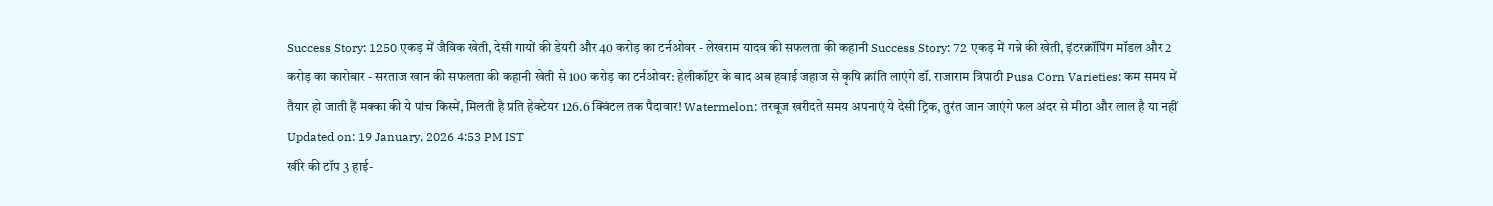Success Story: 1250 एकड़ में जैविक खेती, देसी गायों की डेयरी और 40 करोड़ का टर्नओवर - लेखराम यादव की सफलता की कहानी Success Story: 72 एकड़ में गन्ने की खेती, इंटरक्रॉपिंग मॉडल और 2 करोड़ का कारोबार - सरताज खान की सफलता की कहानी खेती से 100 करोड़ का टर्नओवर: हेलीकॉप्टर के बाद अब हवाई जहाज से कृषि क्रांति लाएंगे डॉ. राजाराम त्रिपाठी Pusa Corn Varieties: कम समय में तैयार हो जाती हैं मक्का की ये पांच किस्में, मिलती है प्रति हेक्टेयर 126.6 क्विंटल तक पैदावार! Watermelon: तरबूज खरीदते समय अपनाएं ये देसी ट्रिक, तुरंत जान जाएंगे फल अंदर से मीठा और लाल है या नहीं
Updated on: 19 January, 2026 4:53 PM IST
खीरे की टॉप 3 हाई-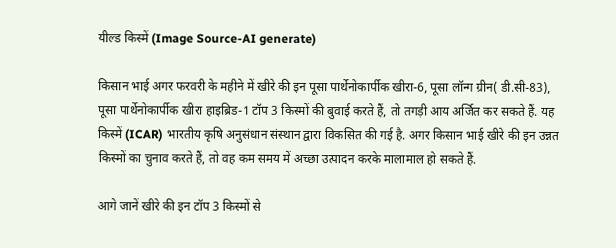यील्ड किस्में (Image Source-AI generate)

किसान भाई अगर फरवरी के महीने में खीरे की इन पूसा पार्थेनोकार्पीक खीरा-6, पूसा लॉन्ग ग्रीन( डी.सी-83), पूसा पार्थेनोकार्पीक खीरा हाइब्रिड-1 टॉप 3 किस्मों की बुवाई करते हैं, तो तगड़ी आय अर्जित कर सकते हैं. यह किस्में (ICAR) भारतीय कृषि अनुसंधान संस्थान द्वारा विकसित की गई है. अगर किसान भाई खीरे की इन उन्नत किस्मों का चुनाव करते हैं, तो वह कम समय में अच्छा उत्पादन करके मालामाल हो सकते हैं.

आगे जानें खीरे की इन टॉप 3 किस्मों से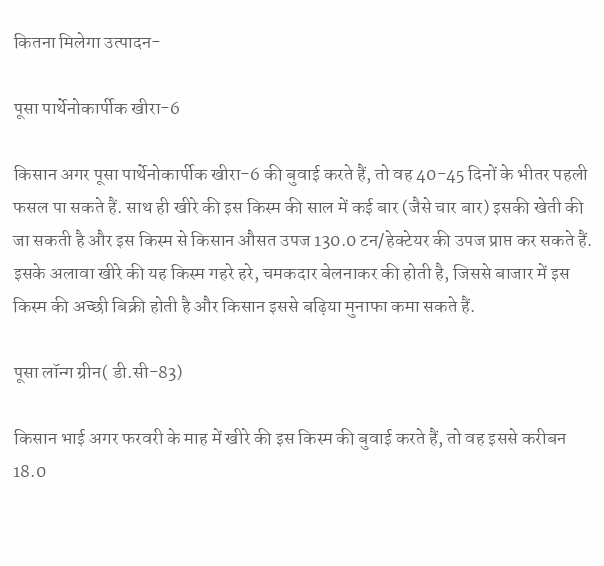कितना मिलेगा उत्पादन-

पूसा पार्थेनोकार्पीक खीरा-6

किसान अगर पूसा पार्थेनोकार्पीक खीरा-6 की बुवाई करते हैं, तो वह 40-45 दिनों के भीतर पहली फसल पा सकते हैं. साथ ही खीरे की इस किस्म की साल में कई बार (जैसे चार बार) इसकी खेती की जा सकती है और इस किस्म से किसान औसत उपज 130.0 टन/हेक्टेयर की उपज प्राप्त कर सकते हैं. इसके अलावा खीरे की यह किस्म गहरे हरे, चमकदार बेलनाकर की होती है, जिससे बाजार में इस किस्म की अच्छी बिक्री होती है और किसान इससे बढ़िया मुनाफा कमा सकते हैं.

पूसा लॉन्ग ग्रीन( डी.सी-83)

किसान भाई अगर फरवरी के माह में खीरे की इस किस्म की बुवाई करते हैं, तो वह इससे करीबन 18.0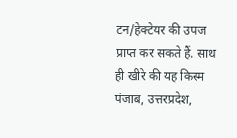टन/हेक्टेयर की उपज प्राप्त कर सकते हैं. साथ ही खीरे की यह किस्म पंजाब, उत्तरप्रदेश,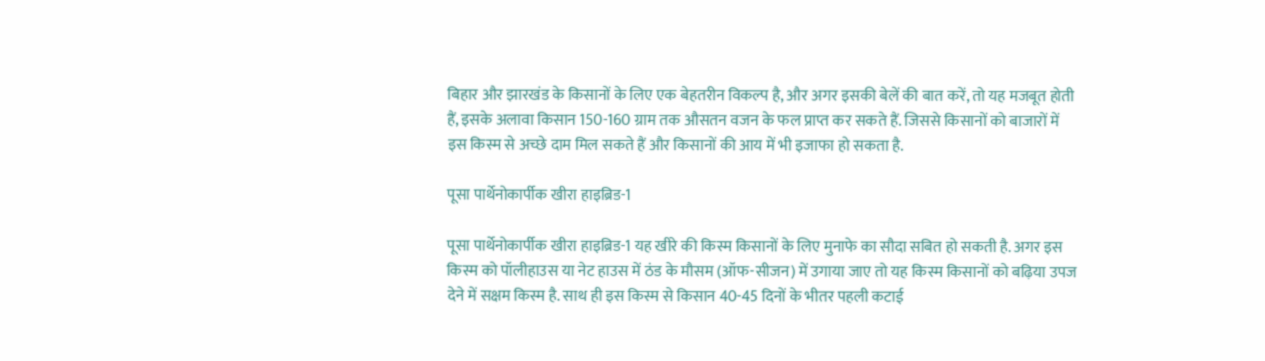बिहार और झारखंड के किसानों के लिए एक बेहतरीन विकल्प है, और अगर इसकी बेलें की बात करें, तो यह मजबूत होती हैं, इसके अलावा किसान 150-160 ग्राम तक औसतन वजन के फल प्राप्त कर सकते हैं. जिससे किसानों को बाजारों में इस किस्म से अच्छे दाम मिल सकते हैं और किसानों की आय में भी इजाफा हो सकता है.

पूसा पार्थेनोकार्पीक खीरा हाइब्रिड-1

पूसा पार्थेनोकार्पीक खीरा हाइब्रिड-1 यह खीरे की किस्म किसानों के लिए मुनाफे का सौदा सबित हो सकती है. अगर इस किस्म को पॉलीहाउस या नेट हाउस में ठंड के मौसम (ऑफ-सीजन) में उगाया जाए तो यह किस्म किसानों को बढ़िया उपज देने में सक्षम किस्म है. साथ ही इस किस्म से किसान 40-45 दिनों के भीतर पहली कटाई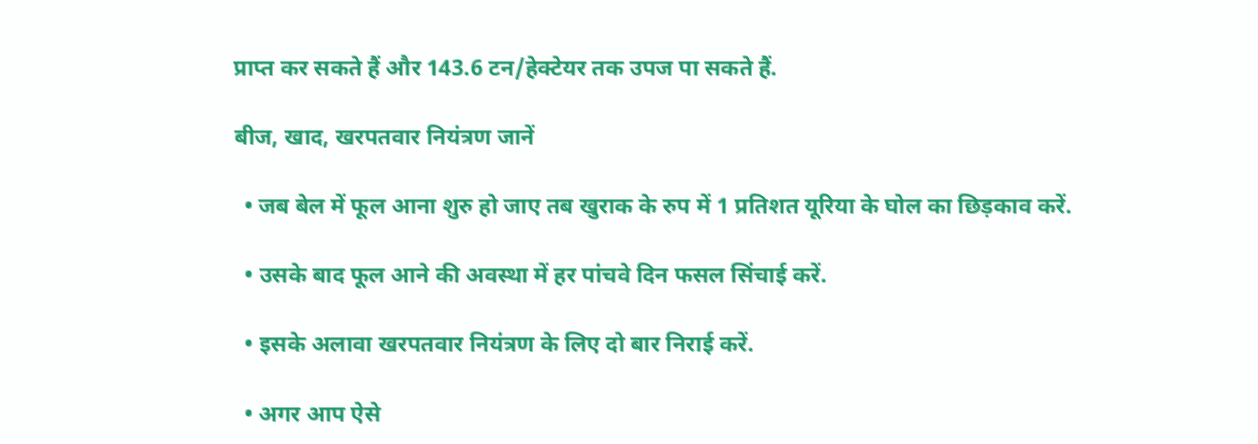प्राप्त कर सकते हैं और 143.6 टन/हेक्टेयर तक उपज पा सकते हैं.

बीज, खाद, खरपतवार नियंत्रण जानें

  • जब बेल में फूल आना शुरु हो जाए तब खुराक के रुप में 1 प्रतिशत यूरिया के घोल का छिड़काव करें.

  • उसके बाद फूल आने की अवस्था में हर पांचवे दिन फसल सिंचाई करें.

  • इसके अलावा खरपतवार नियंत्रण के लिए दो बार निराई करें.

  • अगर आप ऐसे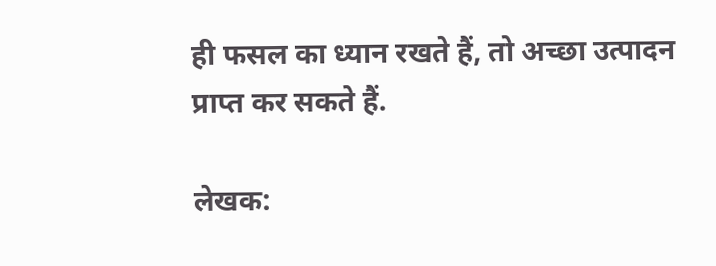ही फसल का ध्यान रखते हैं, तो अच्छा उत्पादन प्राप्त कर सकते हैं.

लेखक: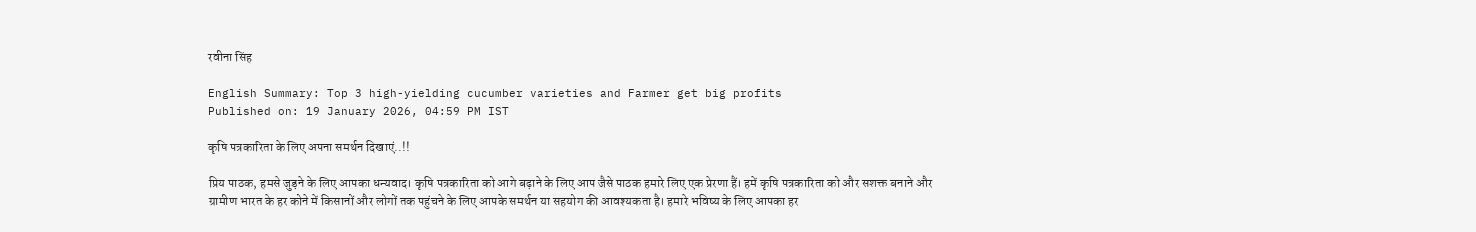रवीना सिंह

English Summary: Top 3 high-yielding cucumber varieties and Farmer get big profits
Published on: 19 January 2026, 04:59 PM IST

कृषि पत्रकारिता के लिए अपना समर्थन दिखाएं..!!

प्रिय पाठक, हमसे जुड़ने के लिए आपका धन्यवाद। कृषि पत्रकारिता को आगे बढ़ाने के लिए आप जैसे पाठक हमारे लिए एक प्रेरणा हैं। हमें कृषि पत्रकारिता को और सशक्त बनाने और ग्रामीण भारत के हर कोने में किसानों और लोगों तक पहुंचने के लिए आपके समर्थन या सहयोग की आवश्यकता है। हमारे भविष्य के लिए आपका हर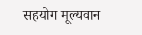सहयोग मूल्यवान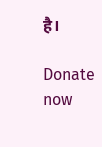है।

Donate now